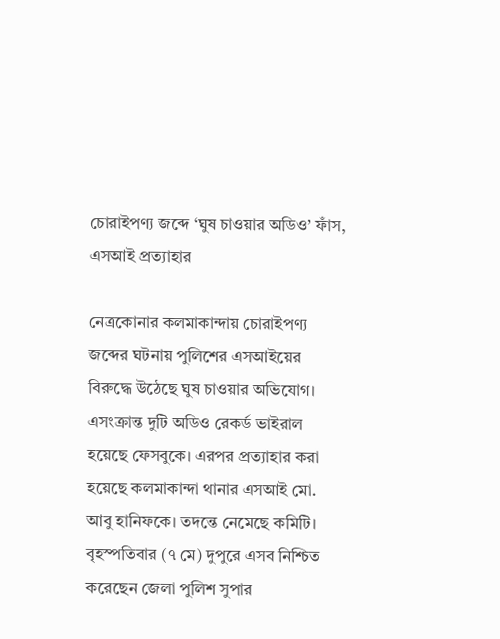চোরাইপণ্য জব্দে ‘ঘুষ চাওয়ার অডিও’ ফাঁস, এসআই প্রত্যাহার

নেত্রকোনার কলমাকান্দায় চোরাইপণ্য জব্দের ঘটনায় পুলিশের এসআইয়ের বিরুদ্ধে উঠেছে ঘুষ চাওয়ার অভিযোগ। এসংক্রান্ত দুটি অডিও রেকর্ড ভাইরাল হয়েছে ফেসবুকে। এরপর প্রত্যাহার করা হয়েছে কলমাকান্দা থানার এসআই মো. আবু হানিফকে। তদন্তে নেমেছে কমিটি।
বৃহস্পতিবার (৭ মে) দুপুরে এসব নিশ্চিত করেছেন জেলা পুলিশ সুপার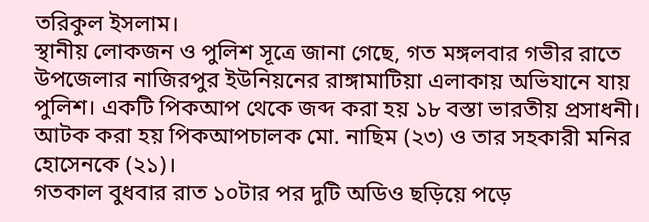তরিকুল ইসলাম।
স্থানীয় লোকজন ও পুলিশ সূত্রে জানা গেছে, গত মঙ্গলবার গভীর রাতে উপজেলার নাজিরপুর ইউনিয়নের রাঙ্গামাটিয়া এলাকায় অভিযানে যায় পুলিশ। একটি পিকআপ থেকে জব্দ করা হয় ১৮ বস্তা ভারতীয় প্রসাধনী। আটক করা হয় পিকআপচালক মো. নাছিম (২৩) ও তার সহকারী মনির হোসেনকে (২১)।
গতকাল বুধবার রাত ১০টার পর দুটি অডিও ছড়িয়ে পড়ে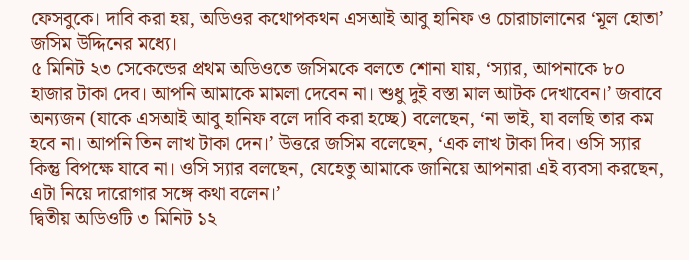ফেসবুকে। দাবি করা হয়, অডিওর কথোপকথন এসআই আবু হানিফ ও চোরাচালানের ‘মূল হোতা’ জসিম উদ্দিনের মধ্যে।
৫ মিনিট ২৩ সেকেন্ডের প্রথম অডিওতে জসিমকে বলতে শোনা যায়, ‘স্যার, আপনাকে ৮০ হাজার টাকা দেব। আপনি আমাকে মামলা দেবেন না। শুধু দুই বস্তা মাল আটক দেখাবেন।’ জবাবে অন্যজন (যাকে এসআই আবু হানিফ বলে দাবি করা হচ্ছে) বলেছেন, ‘না ভাই, যা বলছি তার কম হবে না। আপনি তিন লাখ টাকা দেন।’ উত্তরে জসিম বলেছেন, ‘এক লাখ টাকা দিব। ওসি স্যার কিন্তু বিপক্ষে যাবে না। ওসি স্যার বলছেন, যেহেতু আমাকে জানিয়ে আপনারা এই ব্যবসা করছেন, এটা নিয়ে দারোগার সঙ্গে কথা বলেন।’
দ্বিতীয় অডিওটি ৩ মিনিট ১২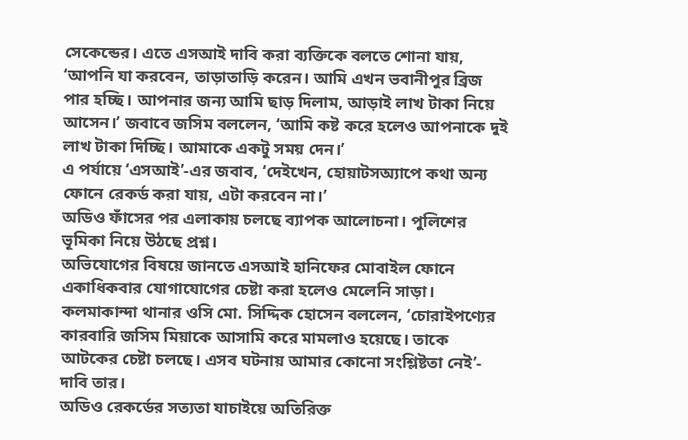সেকেন্ডের। এতে এসআই দাবি করা ব্যক্তিকে বলতে শোনা যায়, ‘আপনি যা করবেন, তাড়াতাড়ি করেন। আমি এখন ভবানীপুর ব্রিজ পার হচ্ছি। আপনার জন্য আমি ছাড় দিলাম, আড়াই লাখ টাকা নিয়ে আসেন।’ জবাবে জসিম বললেন, ‘আমি কষ্ট করে হলেও আপনাকে দুই লাখ টাকা দিচ্ছি। আমাকে একটু সময় দেন।’
এ পর্যায়ে ‘এসআই’-এর জবাব, ‘দেইখেন, হোয়াটসঅ্যাপে কথা অন্য ফোনে রেকর্ড করা যায়, এটা করবেন না।’
অডিও ফাঁসের পর এলাকায় চলছে ব্যাপক আলোচনা। পুলিশের ভূমিকা নিয়ে উঠছে প্রশ্ন।
অভিযোগের বিষয়ে জানতে এসআই হানিফের মোবাইল ফোনে একাধিকবার যোগাযোগের চেষ্টা করা হলেও মেলেনি সাড়া।
কলমাকান্দা থানার ওসি মো. সিদ্দিক হোসেন বললেন, ‘চোরাইপণ্যের কারবারি জসিম মিয়াকে আসামি করে মামলাও হয়েছে। তাকে আটকের চেষ্টা চলছে। এসব ঘটনায় আমার কোনো সংশ্লিষ্টতা নেই’- দাবি তার।
অডিও রেকর্ডের সত্যতা যাচাইয়ে অতিরিক্ত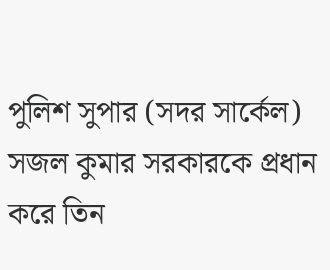পুলিশ সুপার (সদর সার্কেল) সজল কুমার সরকারকে প্রধান করে তিন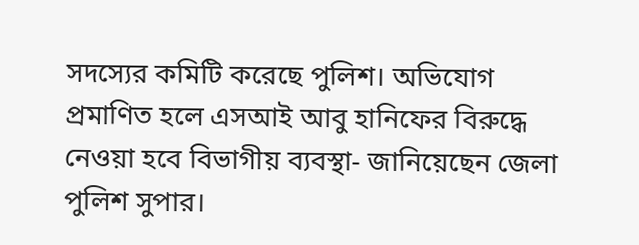সদস্যের কমিটি করেছে পুলিশ। অভিযোগ প্রমাণিত হলে এসআই আবু হানিফের বিরুদ্ধে নেওয়া হবে বিভাগীয় ব্যবস্থা- জানিয়েছেন জেলা পুলিশ সুপার।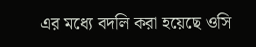এর মধ্যে বদলি করা হয়েছে ওসি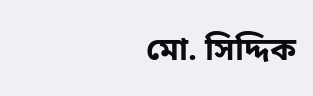মো. সিদ্দিক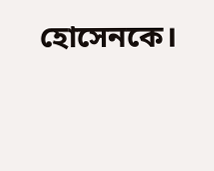হোসেনকে।